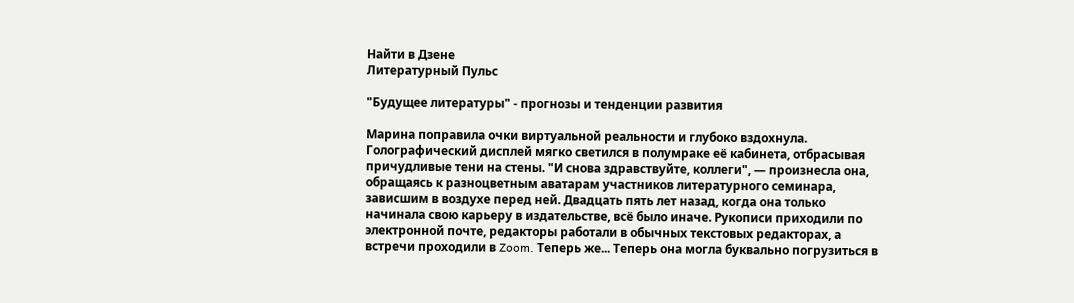Найти в Дзене
Литературный Пульс

"Будущее литературы" - прогнозы и тенденции развития

Марина поправила очки виртуальной реальности и глубоко вздохнула. Голографический дисплей мягко светился в полумраке её кабинета, отбрасывая причудливые тени на стены. "И снова здравствуйте, коллеги", — произнесла она, обращаясь к разноцветным аватарам участников литературного семинара, зависшим в воздухе перед ней. Двадцать пять лет назад, когда она только начинала свою карьеру в издательстве, всё было иначе. Рукописи приходили по электронной почте, редакторы работали в обычных текстовых редакторах, а встречи проходили в Zoom. Теперь же... Теперь она могла буквально погрузиться в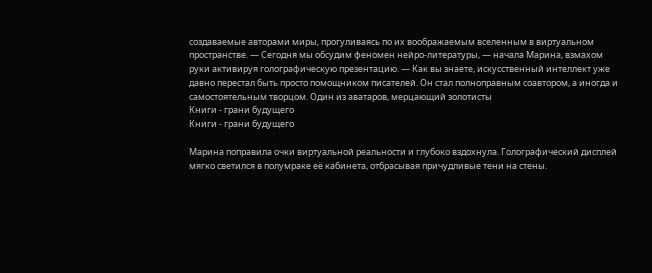создаваемые авторами миры, прогуливаясь по их воображаемым вселенным в виртуальном пространстве. — Сегодня мы обсудим феномен нейро-литературы, — начала Марина, взмахом руки активируя голографическую презентацию. — Как вы знаете, искусственный интеллект уже давно перестал быть просто помощником писателей. Он стал полноправным соавтором, а иногда и самостоятельным творцом. Один из аватаров, мерцающий золотисты
Книги - грани будущего
Книги - грани будущего

Марина поправила очки виртуальной реальности и глубоко вздохнула. Голографический дисплей мягко светился в полумраке её кабинета, отбрасывая причудливые тени на стены.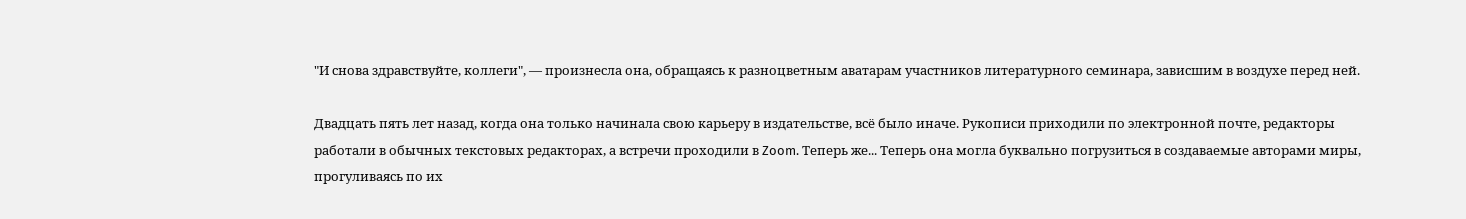"И снова здравствуйте, коллеги", — произнесла она, обращаясь к разноцветным аватарам участников литературного семинара, зависшим в воздухе перед ней.

Двадцать пять лет назад, когда она только начинала свою карьеру в издательстве, всё было иначе. Рукописи приходили по электронной почте, редакторы работали в обычных текстовых редакторах, а встречи проходили в Zoom. Теперь же... Теперь она могла буквально погрузиться в создаваемые авторами миры, прогуливаясь по их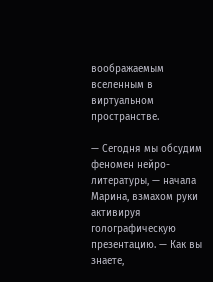воображаемым вселенным в виртуальном пространстве.

— Сегодня мы обсудим феномен нейро-литературы, — начала Марина, взмахом руки активируя голографическую презентацию. — Как вы знаете,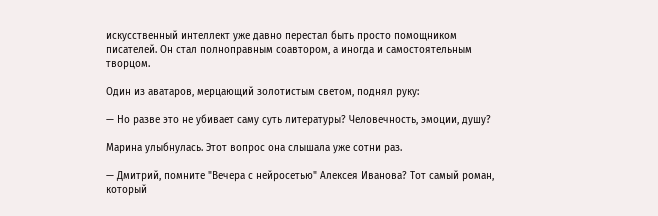искусственный интеллект уже давно перестал быть просто помощником писателей. Он стал полноправным соавтором, а иногда и самостоятельным творцом.

Один из аватаров, мерцающий золотистым светом, поднял руку:

— Но разве это не убивает саму суть литературы? Человечность, эмоции, душу?

Марина улыбнулась. Этот вопрос она слышала уже сотни раз.

— Дмитрий, помните "Вечера с нейросетью" Алексея Иванова? Тот самый роман, который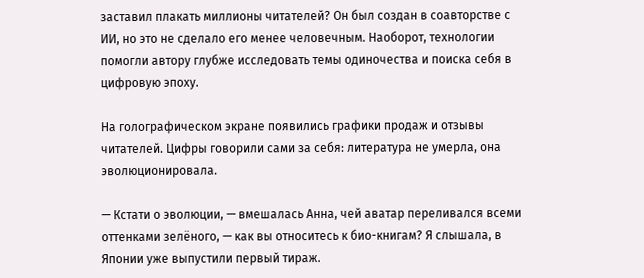заставил плакать миллионы читателей? Он был создан в соавторстве с ИИ, но это не сделало его менее человечным. Наоборот, технологии помогли автору глубже исследовать темы одиночества и поиска себя в цифровую эпоху.

На голографическом экране появились графики продаж и отзывы читателей. Цифры говорили сами за себя: литература не умерла, она эволюционировала.

— Кстати о эволюции, — вмешалась Анна, чей аватар переливался всеми оттенками зелёного, — как вы относитесь к био-книгам? Я слышала, в Японии уже выпустили первый тираж.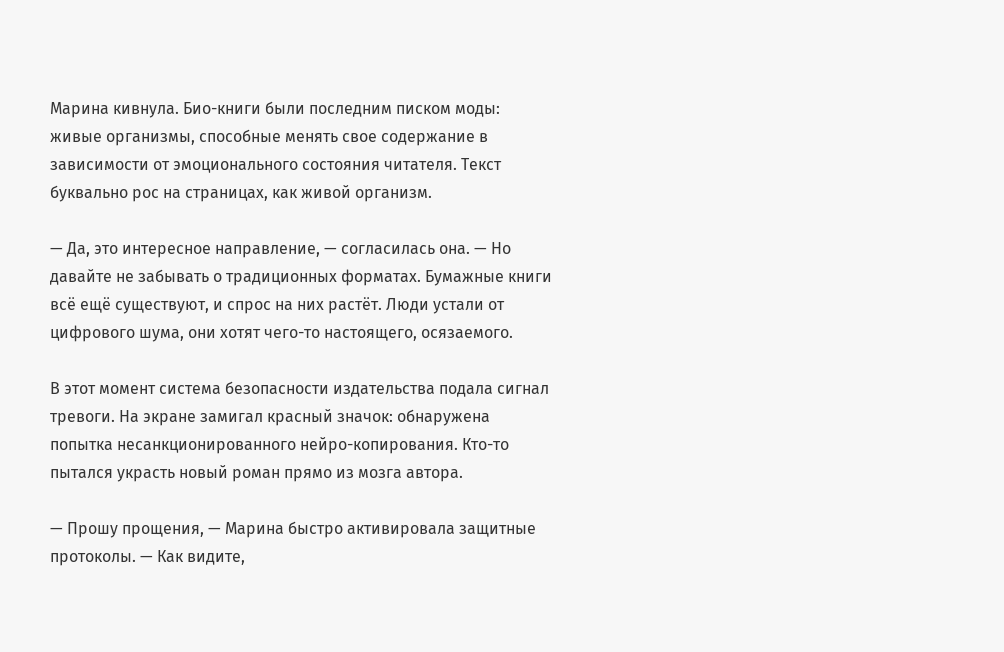Марина кивнула. Био-книги были последним писком моды: живые организмы, способные менять свое содержание в зависимости от эмоционального состояния читателя. Текст буквально рос на страницах, как живой организм.

— Да, это интересное направление, — согласилась она. — Но давайте не забывать о традиционных форматах. Бумажные книги всё ещё существуют, и спрос на них растёт. Люди устали от цифрового шума, они хотят чего-то настоящего, осязаемого.

В этот момент система безопасности издательства подала сигнал тревоги. На экране замигал красный значок: обнаружена попытка несанкционированного нейро-копирования. Кто-то пытался украсть новый роман прямо из мозга автора.

— Прошу прощения, — Марина быстро активировала защитные протоколы. — Как видите,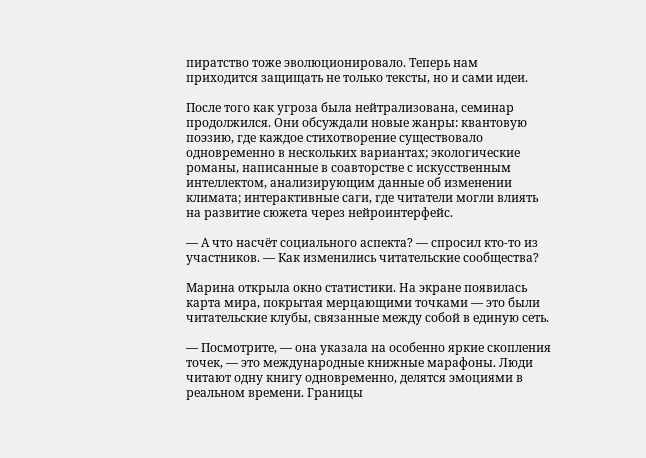пиратство тоже эволюционировало. Теперь нам приходится защищать не только тексты, но и сами идеи.

После того как угроза была нейтрализована, семинар продолжился. Они обсуждали новые жанры: квантовую поэзию, где каждое стихотворение существовало одновременно в нескольких вариантах; экологические романы, написанные в соавторстве с искусственным интеллектом, анализирующим данные об изменении климата; интерактивные саги, где читатели могли влиять на развитие сюжета через нейроинтерфейс.

— А что насчёт социального аспекта? — спросил кто-то из участников. — Как изменились читательские сообщества?

Марина открыла окно статистики. На экране появилась карта мира, покрытая мерцающими точками — это были читательские клубы, связанные между собой в единую сеть.

— Посмотрите, — она указала на особенно яркие скопления точек, — это международные книжные марафоны. Люди читают одну книгу одновременно, делятся эмоциями в реальном времени. Границы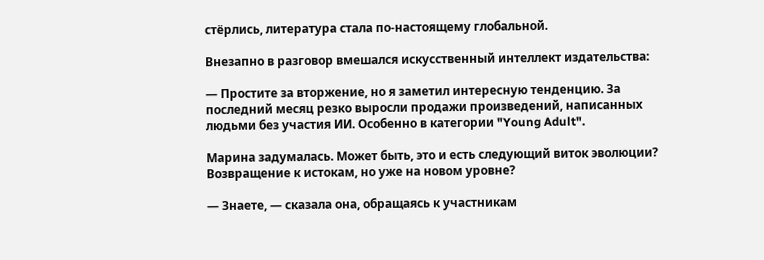стёрлись, литература стала по-настоящему глобальной.

Внезапно в разговор вмешался искусственный интеллект издательства:

— Простите за вторжение, но я заметил интересную тенденцию. За последний месяц резко выросли продажи произведений, написанных людьми без участия ИИ. Особенно в категории "Young Adult".

Марина задумалась. Может быть, это и есть следующий виток эволюции? Возвращение к истокам, но уже на новом уровне?

— Знаете, — сказала она, обращаясь к участникам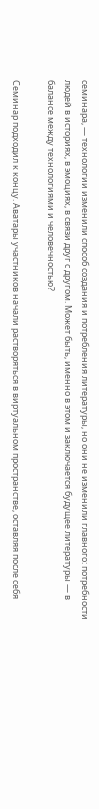семинара, — технологии изменили способ создания и потребления литературы, но они не изменили главного: потребности людей в историях, в эмоциях, в связи друг с другом. Может быть, именно в этом и заключается будущее литературы — в балансе между технологиями и человечностью?

Семинар подходил к концу. Аватары участников начали растворяться в виртуальном пространстве, оставляя после себя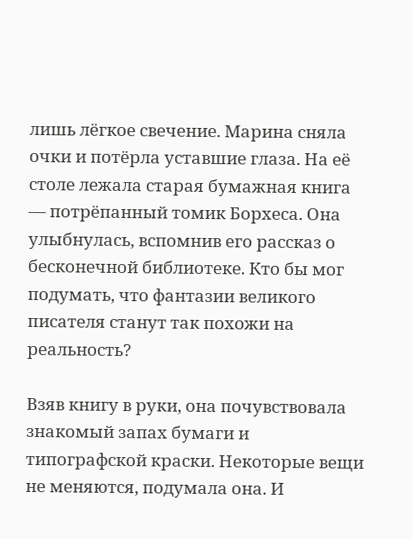лишь лёгкое свечение. Марина сняла очки и потёрла уставшие глаза. На её столе лежала старая бумажная книга — потрёпанный томик Борхеса. Она улыбнулась, вспомнив его рассказ о бесконечной библиотеке. Кто бы мог подумать, что фантазии великого писателя станут так похожи на реальность?

Взяв книгу в руки, она почувствовала знакомый запах бумаги и типографской краски. Некоторые вещи не меняются, подумала она. И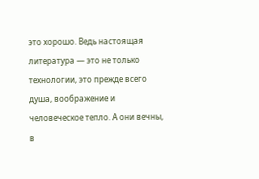это хорошо. Ведь настоящая литература — это не только технологии, это прежде всего душа, воображение и человеческое тепло. А они вечны, в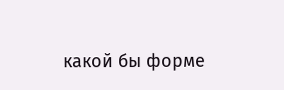какой бы форме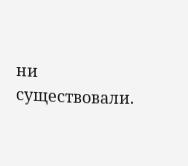ни существовали.